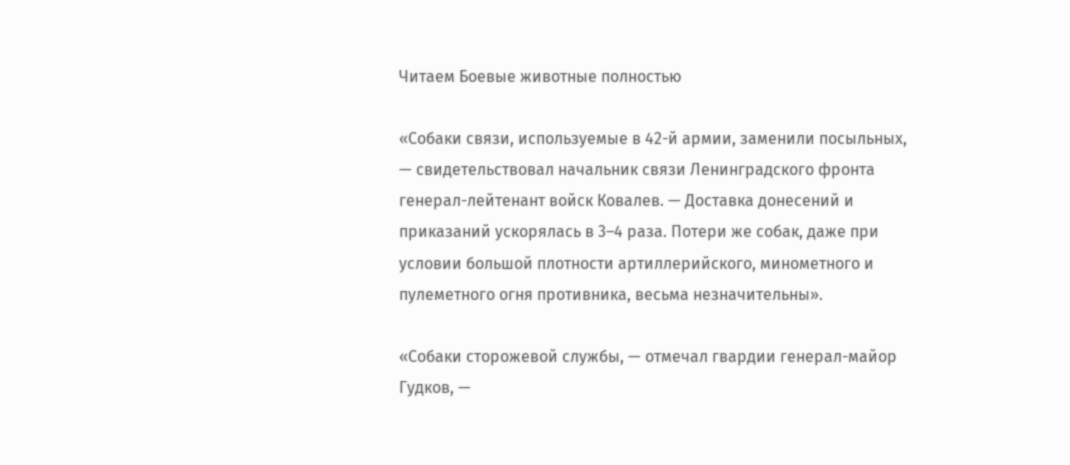Читаем Боевые животные полностью

«Собаки связи, используемые в 42-й армии, заменили посыльных, — свидетельствовал начальник связи Ленинградского фронта генерал-лейтенант войск Ковалев. — Доставка донесений и приказаний ускорялась в 3–4 раза. Потери же собак, даже при условии большой плотности артиллерийского, минометного и пулеметного огня противника, весьма незначительны».

«Собаки сторожевой службы, — отмечал гвардии генерал-майор Гудков, —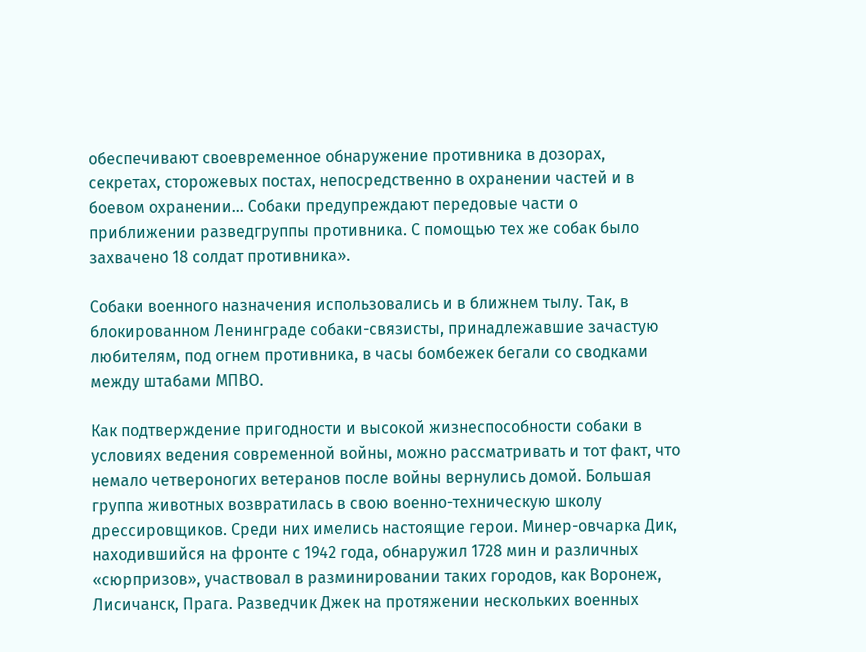обеспечивают своевременное обнаружение противника в дозорах, секретах, сторожевых постах, непосредственно в охранении частей и в боевом охранении… Собаки предупреждают передовые части о приближении разведгруппы противника. С помощью тех же собак было захвачено 18 солдат противника».

Собаки военного назначения использовались и в ближнем тылу. Так, в блокированном Ленинграде собаки-связисты, принадлежавшие зачастую любителям, под огнем противника, в часы бомбежек бегали со сводками между штабами МПВО.

Как подтверждение пригодности и высокой жизнеспособности собаки в условиях ведения современной войны, можно рассматривать и тот факт, что немало четвероногих ветеранов после войны вернулись домой. Большая группа животных возвратилась в свою военно-техническую школу дрессировщиков. Среди них имелись настоящие герои. Минер-овчарка Дик, находившийся на фронте с 1942 года, обнаружил 1728 мин и различных «сюрпризов», участвовал в разминировании таких городов, как Воронеж, Лисичанск, Прага. Разведчик Джек на протяжении нескольких военных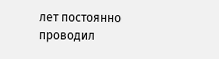лет постоянно проводил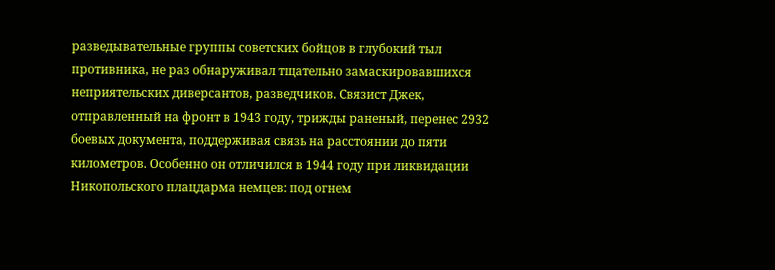разведывательные группы советских бойцов в глубокий тыл противника, не раз обнаруживал тщательно замаскировавшихся неприятельских диверсантов, разведчиков. Связист Джек, отправленный на фронт в 1943 году, трижды раненый, перенес 2932 боевых документа, поддерживая связь на расстоянии до пяти километров. Особенно он отличился в 1944 году при ликвидации Никопольского плацдарма немцев: под огнем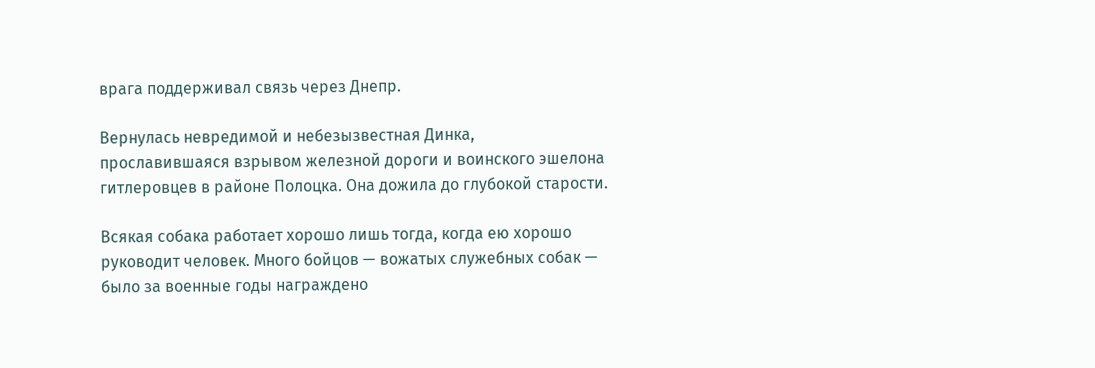врага поддерживал связь через Днепр.

Вернулась невредимой и небезызвестная Динка, прославившаяся взрывом железной дороги и воинского эшелона гитлеровцев в районе Полоцка. Она дожила до глубокой старости.

Всякая собака работает хорошо лишь тогда, когда ею хорошо руководит человек. Много бойцов — вожатых служебных собак — было за военные годы награждено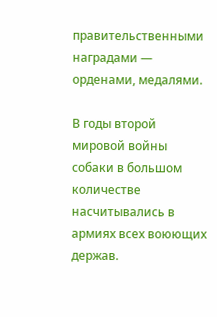правительственными наградами — орденами, медалями.

В годы второй мировой войны собаки в большом количестве насчитывались в армиях всех воюющих держав.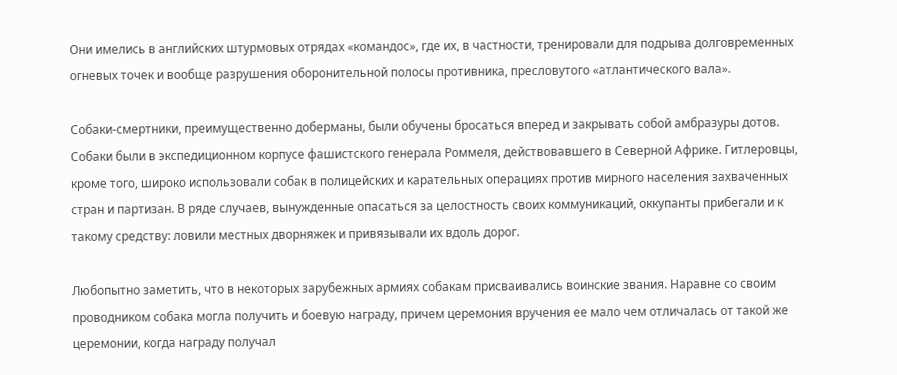Они имелись в английских штурмовых отрядах «командос», где их, в частности, тренировали для подрыва долговременных огневых точек и вообще разрушения оборонительной полосы противника, пресловутого «атлантического вала».

Собаки-смертники, преимущественно доберманы, были обучены бросаться вперед и закрывать собой амбразуры дотов. Собаки были в экспедиционном корпусе фашистского генерала Роммеля, действовавшего в Северной Африке. Гитлеровцы, кроме того, широко использовали собак в полицейских и карательных операциях против мирного населения захваченных стран и партизан. В ряде случаев, вынужденные опасаться за целостность своих коммуникаций, оккупанты прибегали и к такому средству: ловили местных дворняжек и привязывали их вдоль дорог.

Любопытно заметить, что в некоторых зарубежных армиях собакам присваивались воинские звания. Наравне со своим проводником собака могла получить и боевую награду, причем церемония вручения ее мало чем отличалась от такой же церемонии, когда награду получал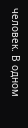человек. В одном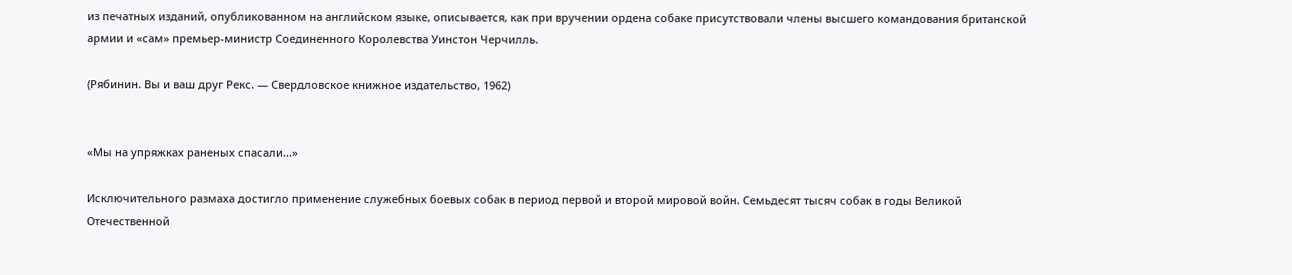из печатных изданий, опубликованном на английском языке, описывается, как при вручении ордена собаке присутствовали члены высшего командования британской армии и «сам» премьер-министр Соединенного Королевства Уинстон Черчилль.

(Рябинин. Вы и ваш друг Рекс. — Свердловское книжное издательство, 1962)


«Мы на упряжках раненых спасали…»

Исключительного размаха достигло применение служебных боевых собак в период первой и второй мировой войн. Семьдесят тысяч собак в годы Великой Отечественной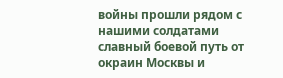войны прошли рядом с нашими солдатами славный боевой путь от окраин Москвы и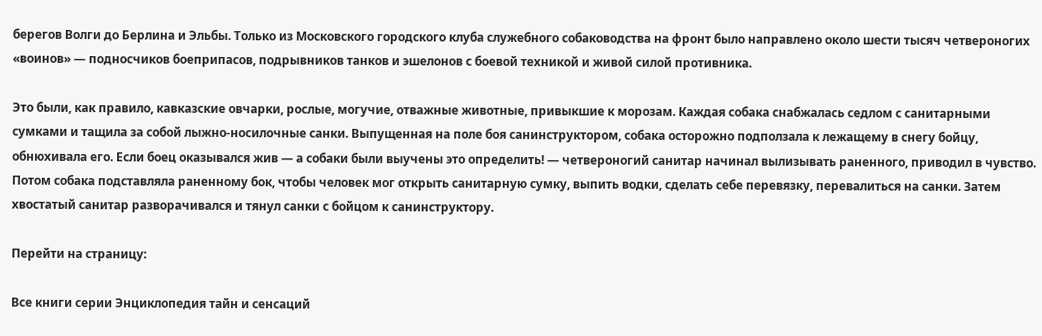берегов Волги до Берлина и Эльбы. Только из Московского городского клуба служебного собаководства на фронт было направлено около шести тысяч четвероногих «воинов» — подносчиков боеприпасов, подрывников танков и эшелонов с боевой техникой и живой силой противника.

Это были, как правило, кавказские овчарки, рослые, могучие, отважные животные, привыкшие к морозам. Каждая собака снабжалась седлом с санитарными сумками и тащила за собой лыжно-носилочные санки. Выпущенная на поле боя санинструктором, собака осторожно подползала к лежащему в снегу бойцу, обнюхивала его. Если боец оказывался жив — а собаки были выучены это определить! — четвероногий санитар начинал вылизывать раненного, приводил в чувство. Потом собака подставляла раненному бок, чтобы человек мог открыть санитарную сумку, выпить водки, сделать себе перевязку, перевалиться на санки. Затем хвостатый санитар разворачивался и тянул санки с бойцом к санинструктору.

Перейти на страницу:

Все книги серии Энциклопедия тайн и сенсаций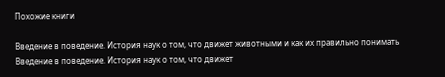Похожие книги

Введение в поведение. История наук о том, что движет животными и как их правильно понимать
Введение в поведение. История наук о том, что движет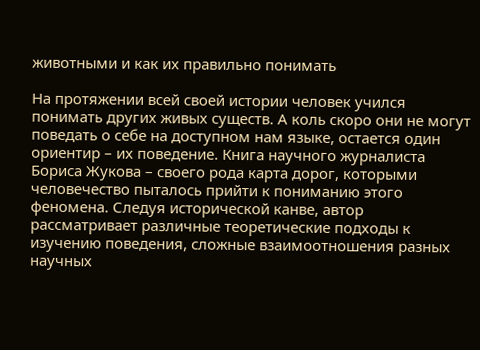животными и как их правильно понимать

На протяжении всей своей истории человек учился понимать других живых существ. А коль скоро они не могут поведать о себе на доступном нам языке, остается один ориентир – их поведение. Книга научного журналиста Бориса Жукова – своего рода карта дорог, которыми человечество пыталось прийти к пониманию этого феномена. Следуя исторической канве, автор рассматривает различные теоретические подходы к изучению поведения, сложные взаимоотношения разных научных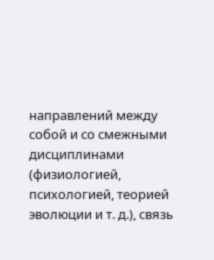направлений между собой и со смежными дисциплинами (физиологией, психологией, теорией эволюции и т. д.), связь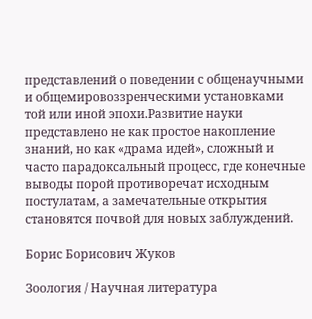представлений о поведении с общенаучными и общемировоззренческими установками той или иной эпохи.Развитие науки представлено не как простое накопление знаний, но как «драма идей», сложный и часто парадоксальный процесс, где конечные выводы порой противоречат исходным постулатам, а замечательные открытия становятся почвой для новых заблуждений.

Борис Борисович Жуков

Зоология / Научная литература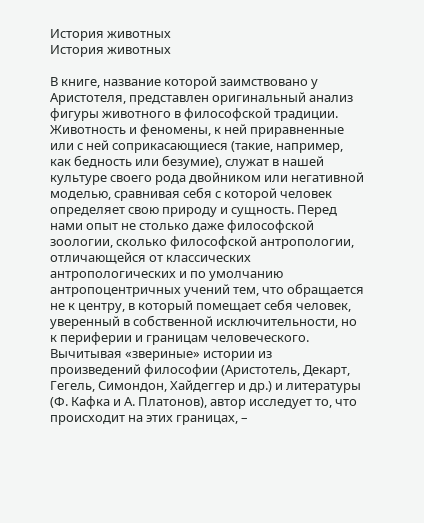История животных
История животных

В книге, название которой заимствовано у Аристотеля, представлен оригинальный анализ фигуры животного в философской традиции. Животность и феномены, к ней приравненные или с ней соприкасающиеся (такие, например, как бедность или безумие), служат в нашей культуре своего рода двойником или негативной моделью, сравнивая себя с которой человек определяет свою природу и сущность. Перед нами опыт не столько даже философской зоологии, сколько философской антропологии, отличающейся от классических антропологических и по умолчанию антропоцентричных учений тем, что обращается не к центру, в который помещает себя человек, уверенный в собственной исключительности, но к периферии и границам человеческого. Вычитывая «звериные» истории из произведений философии (Аристотель, Декарт, Гегель, Симондон, Хайдеггер и др.) и литературы (Ф. Кафка и А. Платонов), автор исследует то, что происходит на этих границах, –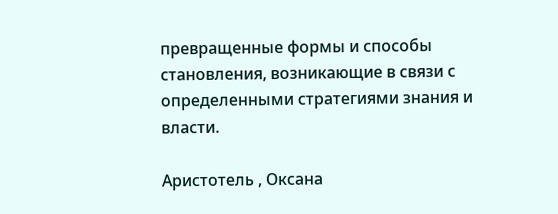превращенные формы и способы становления, возникающие в связи с определенными стратегиями знания и власти.

Аристотель , Оксана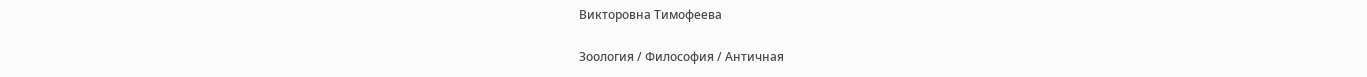Викторовна Тимофеева

Зоология / Философия / Античная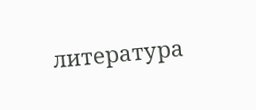литература